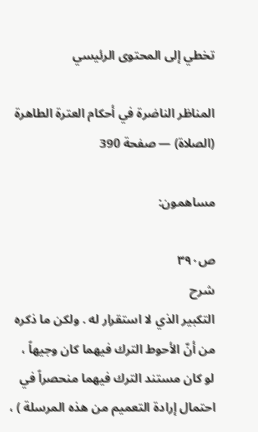تخطي إلى المحتوى الرئيسي

المناظر الناضرة في أحكام العترة الطاهرة (الصلاة) — صفحة 390

مساهمون:

ص٣٩٠
شرح
التكبير الذي لا استقرار له . ولكن ما ذكره من أنّ الأحوط الترك فيهما كان وجيهاً ، لو كان مستند الترك فيهما منحصراً في احتمال إرادة التعميم من هذه المرسلة ) ،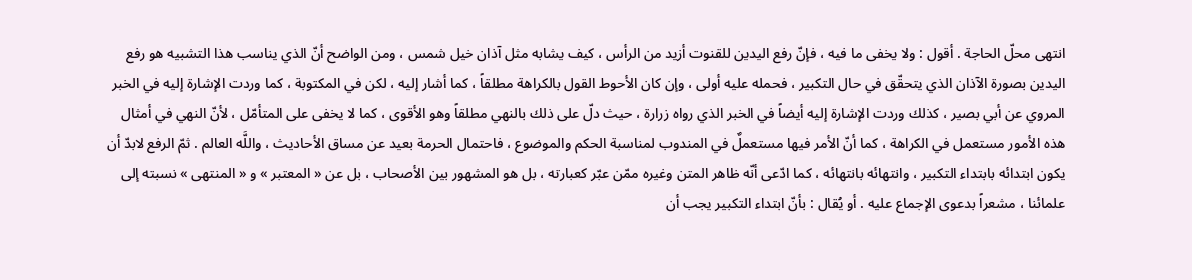انتهى محلّ الحاجة . أقول : ولا يخفى ما فيه ، فإنّ رفع اليدين للقنوت أزيد من الرأس ، كيف يشابه مثل آذان خيل شمس ، ومن الواضح أنّ الذي يناسب هذا التشبيه هو رفع اليدين بصورة الآذان الذي يتحقّق في حال التكبير ، فحمله عليه أولى ، وإن كان الأحوط القول بالكراهة مطلقاً ، كما أشار إليه ، لكن في المكتوبة ، كما وردت الإشارة إليه في الخبر المروي عن أبي بصير ، كذلك وردت الإشارة إليه أيضاً في الخبر الذي رواه زرارة ، حيث دلّ على ذلك بالنهي مطلقاً وهو الأقوى ، كما لا يخفى على المتأمّل ، لأنّ النهي في أمثال هذه الأمور مستعمل في الكراهة ، كما أنّ الأمر فيها مستعملٌ في المندوب لمناسبة الحكم والموضوع ، فاحتمال الحرمة بعيد عن مساق الأحاديث ، واللَّه العالم . ثمّ الرفع لابدّ أن يكون ابتدائه بابتداء التكبير ، وانتهائه بانتهائه ، كما ادّعى أنّه ظاهر المتن وغيره ممّن عبّر كعبارته ، بل هو المشهور بين الأصحاب ، بل عن « المعتبر » و « المنتهى » نسبته إلى علمائنا ، مشعراً بدعوى الإجماع عليه . أو يُقال : بأنّ ابتداء التكبير يجب أن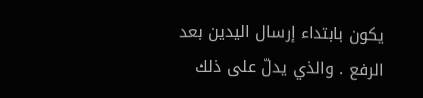يكون بابتداء إرسال اليدين بعد الرفع . والذي يدلّ على ذلك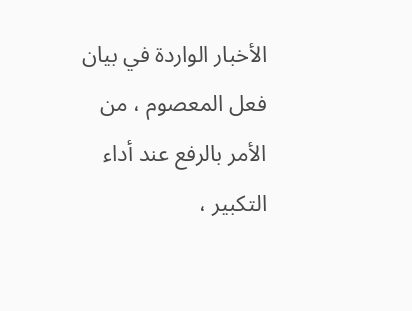الأخبار الواردة في بيان فعل المعصوم ، من الأمر بالرفع عند أداء التكبير ،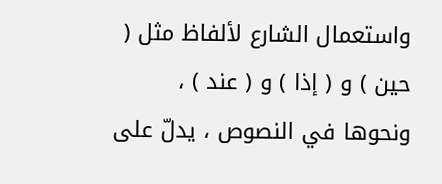واستعمال الشارع لألفاظ مثل ( حين ) و ( إذا ) و ( عند ) ، ونحوها في النصوص ، يدلّ على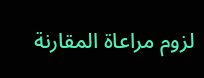لزوم مراعاة المقارنة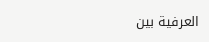العرفية بين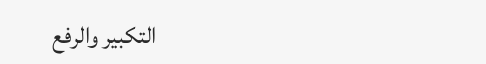التكبير والرفع